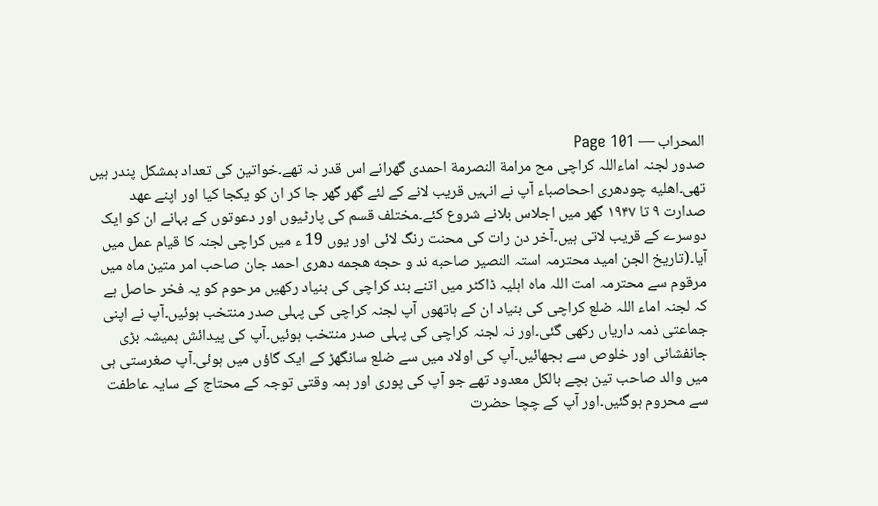المحراب — Page 101
صدور لجنہ اماءاللہ کراچی مح مرامة النصرمة احمدی گھرانے اس قدر نہ تھے۔خواتین کی تعداد بمشکل پندر ہیں تھی۔اهلیه چودھری اححاصباء آپ نے انہیں قریب لانے کے لئے گھر گھر جا کر ان کو یکجا کیا اور اپنے عهد صدارت ۹ تا ۱۹۴۷ گھر میں اجلاس بلانے شروع کئے۔مختلف قسم کی پارٹیوں اور دعوتوں کے بہانے ان کو ایک دوسرے کے قریب لاتی ہیں۔آخر دن رات کی محنت رنگ لائی اور یوں 19 ء میں کراچی لجنہ کا قیام عمل میں آیا۔(تاریخ الجن امید محترمہ استہ النصیر صاحبه ند و حجه هجمه دهری احمد جان صاحب امر متین ماہ میں مرقوم سے محترمہ امت اللہ ماہ اہلیہ ڈاکٹر میں اتنے بند کراچی کی بنیاد رکھیں مرحوم کو یہ فخر حاصل ہے کہ لجنہ اماء اللہ ضلع کراچی کی بنیاد ان کے ہاتھوں آپ لجنہ کراچی کی پہلی صدر منتخب ہوئیں۔آپ نے اپنی جماعتی ذمہ داریاں رکھی گئی۔اور نہ لجنہ کراچی کی پہلی صدر منتخب ہوئیں۔آپ کی پیدائش ہمیشہ بڑی جانفشانی اور خلوص سے بجھائیں۔آپ کی اولاد میں سے ضلع سانگھڑ کے ایک گاؤں میں ہوئی۔آپ صغرستی ہی میں والد صاحب تین بچے بالکل معدود تھے جو آپ کی پوری اور ہمہ وقتی توجہ کے محتاج کے سایہ عاطفت سے محروم ہوگئیں۔اور آپ کے چچا حضرت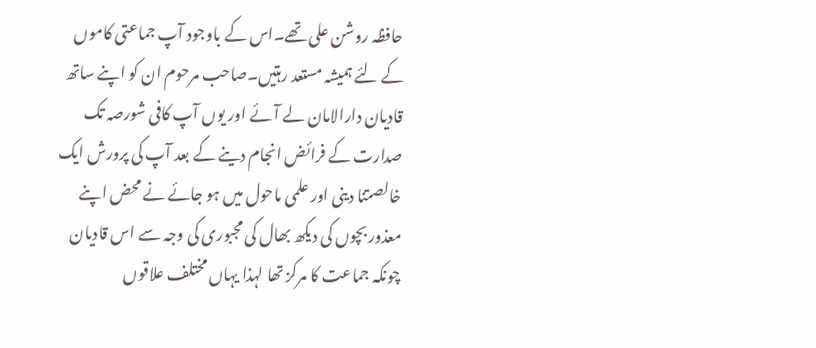حافظہ روشن علی تھے۔اس کے باوجود آپ جماعتی کاموں کے لئے ہمیشہ مستعد رہتیں۔صاحب مرحوم ان کو اپنے ساتھ قادیان دارالامان لے آئے اور یوں آپ کافی شورصہ تک صدارت کے فرائض انجام دینے کے بعد آپ کی پرورش ایک خالصتنا دینی اور علمی ماحول میں ہو جائے نے محض اپنے معذور بچوں کی دیکھ بھال کی مجبوری کی وجہ سے اس قادیان چونکہ جماعت کا مرکز تھا لہذا یہاں مختلف علاقوں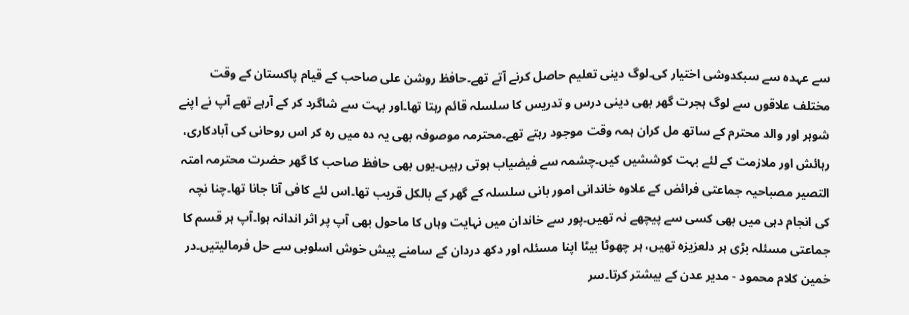سے عہدہ سے سبکدوشی اختیار کی۔لوگ دینی تعلیم حاصل کرنے آتے تھے۔حافظ روشن علی صاحب کے قیام پاکستان کے وقت مختلف علاقوں سے لوگ ہجرت گھر بھی دینی درس و تدریس کا سلسلہ قائم رہتا تھا۔اور بہت سے شاگرد کر کے آرہے تھے آپ نے اپنے شوہر اور والد محترم کے ساتھ مل کران ہمہ وقت موجود رہتے تھے۔محترمہ موصوفہ بھی یہ دہ میں رہ کر اس روحانی کی آبادکاری، رہائش اور ملازمت کے لئے بہت کوششیں کیں۔چشمہ سے فیضیاب ہوتی رہیں۔یوں بھی حافظ صاحب کا گھر حضرت محترمہ امتہ التصير مصباحیہ جماعتی فرائض کے علاوہ خاندانی امور بانی سلسلہ کے گھر کے بالکل قریب تھا۔اس لئے کافی آنا جانا تھا۔چنا نچہ کی انجام دہی میں بھی کسی سے پیچھے نہ تھیں۔پور سے خاندان میں نہایت وہاں کا ماحول بھی آپ پر اثر اندانہ ہوا۔آپ ہر قسم کا جماعتی مسئلہ بڑی ہر دلعزیزہ تھیں، ہر چھوٹا بیٹا اپنا مسئلہ اور دکھ دردان کے سامنے پیش خوش اسلوبی سے حل فرمالیتیں۔در خمین کلام محمود - مدیر عدن کے بیشتر کرتا۔سر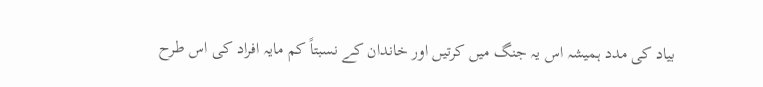بیاد کی مدد ہمیشہ اس یہ جنگ میں کرتیں اور خاندان کے نسبتاً کم مایہ افراد کی اس طرح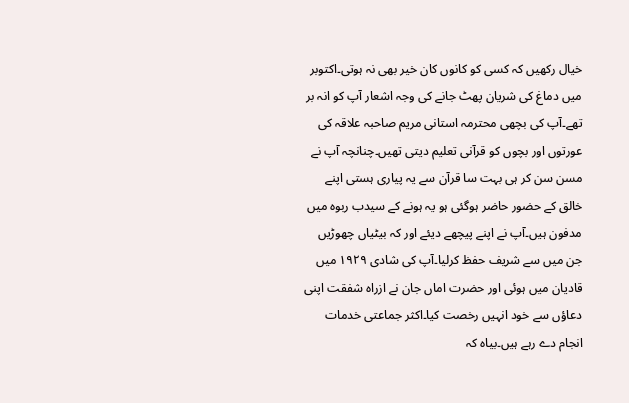خیال رکھیں کہ کسی کو کانوں کان خیر بھی نہ ہوتی۔اکتوبر میں دماغ کی شریان پھٹ جانے کی وجہ اشعار آپ کو انہ بر تھے۔آپ کی بچھی محترمہ استانی مریم صاحبہ علاقہ کی عورتوں اور بچوں کو قرآنی تعلیم دیتی تھیں۔چنانچہ آپ نے مسن سن کر ہی بہت سا قرآن سے یہ پیاری ہستی اپنے خالق کے حضور حاضر ہوگئی ہو یہ ہونے کے سیدب ربوہ میں مدفون ہیں۔آپ نے اپنے پیچھے دیئے اور کہ بیٹیاں چھوڑیں جن میں سے شریف حفظ کرلیا۔آپ کی شادی ۱۹۲۹ میں قادیان میں ہوئی اور حضرت اماں جان نے ازراہ شفقت اپنی دعاؤں سے خود انہیں رخصت کیا۔اکثر جماعتی خدمات انجام دے رہے ہیں۔بیاہ کہ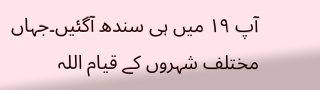آپ ۱۹ میں ہی سندھ آگئیں۔جہاں مختلف شہروں کے قیام اللہ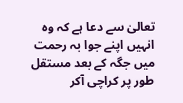تعالیٰ سے دعا ہے کہ وہ انہیں اپنے جوا بہ رحمت میں جگہ کے بعد مستقل طور پر کراچی آکر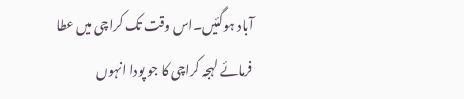آباد ہوگئیں۔اس وقت تک کراچی میں عطا فرمائے لہجہ کراچی کا جو پودا انہوں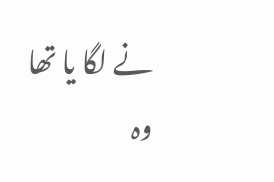نے لگا یا تھا وہ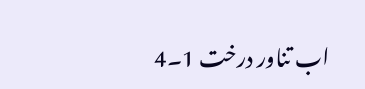اب تناور درخت 1۔4